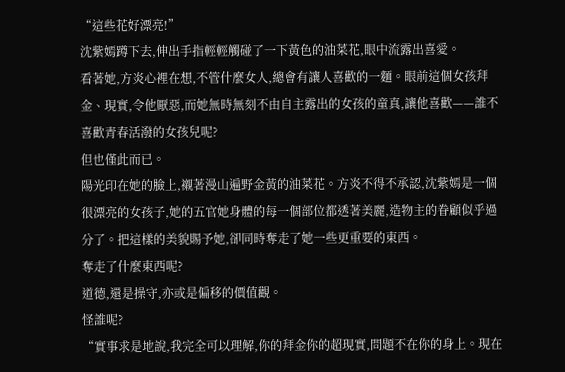“這些花好漂亮!”
沈紫嫣蹲下去,伸出手指輕輕觸碰了一下黃色的油菜花,眼中流露出喜愛。
看著她,方炎心裡在想,不管什麼女人,總會有讓人喜歡的一麵。眼前這個女孩拜金、現實,令他厭惡,而她無時無刻不由自主露出的女孩的童真,讓他喜歡——誰不喜歡青春活潑的女孩兒呢?
但也僅此而已。
陽光印在她的臉上,襯著漫山遍野金黃的油菜花。方炎不得不承認,沈紫嫣是一個很漂亮的女孩子,她的五官她身體的每一個部位都透著美麗,造物主的眷顧似乎過分了。把這樣的美貌賜予她,卻同時奪走了她一些更重要的東西。
奪走了什麼東西呢?
道德,還是操守,亦或是偏移的價值觀。
怪誰呢?
“實事求是地說,我完全可以理解,你的拜金你的超現實,問題不在你的身上。現在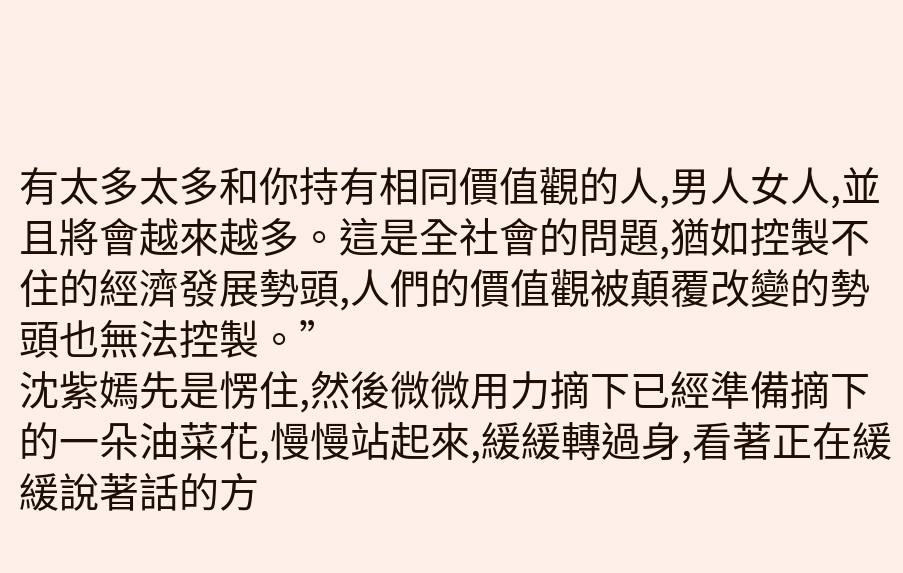有太多太多和你持有相同價值觀的人,男人女人,並且將會越來越多。這是全社會的問題,猶如控製不住的經濟發展勢頭,人們的價值觀被顛覆改變的勢頭也無法控製。”
沈紫嫣先是愣住,然後微微用力摘下已經準備摘下的一朵油菜花,慢慢站起來,緩緩轉過身,看著正在緩緩說著話的方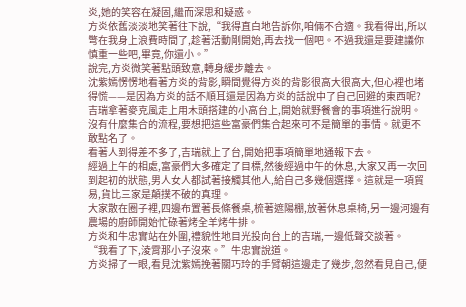炎,她的笑容在凝固,繼而深思和疑惑。
方炎依舊淡淡地笑著往下說,“我得直白地告訴你,咱倆不合適。我看得出,所以彆在我身上浪費時間了,趁著活動剛開始,再去找一個吧。不過我還是要建議你慎重一些吧,畢竟,你還小。”
說完,方炎微笑著點頭致意,轉身緩步離去。
沈紫嫣愣愣地看著方炎的背影,瞬間覺得方炎的背影很高大很高大,但心裡也堵得慌——是因為方炎的話不順耳還是因為方炎的話說中了自己回避的東西呢?
吉瑞拿著麥克風走上用木頭搭建的小高台上,開始就野餐會的事項進行說明。沒有什麼集合的流程,要想把這些富豪們集合起來可不是簡單的事情。就更不敢點名了。
看著人到得差不多了,吉瑞就上了台,開始把事項簡單地通報下去。
經過上午的相處,富豪們大多確定了目標,然後經過中午的休息,大家又再一次回到起初的狀態,男人女人都試著接觸其他人,給自己多幾個選擇。這就是一項貿易,貨比三家是顛撲不破的真理。
大家散在圈子裡,四邊布置著長條餐桌,梳著遮陽棚,放著休息桌椅,另一邊河邊有農場的廚師開始忙碌著烤全羊烤牛排。
方炎和牛忠實站在外圍,禮貌性地目光投向台上的吉瑞,一邊低聲交談著。
“我看了下,淩霄那小子沒來。”牛忠實說道。
方炎掃了一眼,看見沈紫嫣挽著關巧玲的手臂朝這邊走了幾步,忽然看見自己,便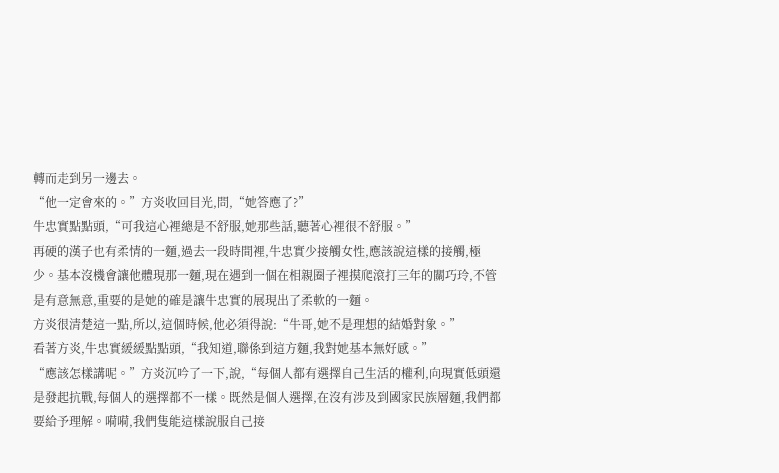轉而走到另一邊去。
“他一定會來的。”方炎收回目光,問,“她答應了?”
牛忠實點點頭,“可我這心裡總是不舒服,她那些話,聽著心裡很不舒服。”
再硬的漢子也有柔情的一麵,過去一段時間裡,牛忠實少接觸女性,應該說這樣的接觸,極少。基本沒機會讓他體現那一麵,現在遇到一個在相親圈子裡摸爬滾打三年的關巧玲,不管是有意無意,重要的是她的確是讓牛忠實的展現出了柔軟的一麵。
方炎很清楚這一點,所以,這個時候,他必須得說:“牛哥,她不是理想的結婚對象。”
看著方炎,牛忠實緩緩點點頭,“我知道,聯係到這方麵,我對她基本無好感。”
“應該怎樣講呢。”方炎沉吟了一下,說,“每個人都有選擇自己生活的權利,向現實低頭還是發起抗戰,每個人的選擇都不一樣。既然是個人選擇,在沒有涉及到國家民族層麵,我們都要給予理解。嗬嗬,我們隻能這樣說服自己接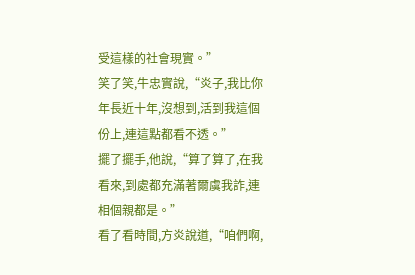受這樣的社會現實。”
笑了笑,牛忠實說,“炎子,我比你年長近十年,沒想到,活到我這個份上,連這點都看不透。”
擺了擺手,他說,“算了算了,在我看來,到處都充滿著爾虞我詐,連相個親都是。”
看了看時間,方炎說道,“咱們啊,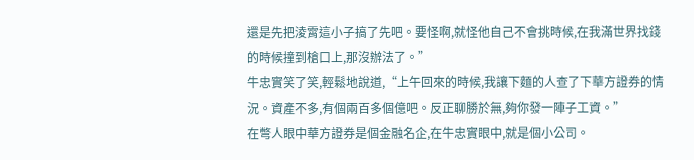還是先把淩霄這小子搞了先吧。要怪啊,就怪他自己不會挑時候,在我滿世界找錢的時候撞到槍口上,那沒辦法了。”
牛忠實笑了笑,輕鬆地說道,“上午回來的時候,我讓下麵的人查了下華方證券的情況。資產不多,有個兩百多個億吧。反正聊勝於無,夠你發一陣子工資。”
在彆人眼中華方證券是個金融名企,在牛忠實眼中,就是個小公司。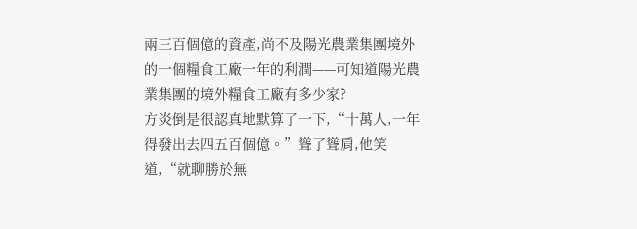兩三百個億的資產,尚不及陽光農業集團境外的一個糧食工廠一年的利潤——可知道陽光農業集團的境外糧食工廠有多少家?
方炎倒是很認真地默算了一下,“十萬人,一年得發出去四五百個億。”聳了聳肩,他笑道,“就聊勝於無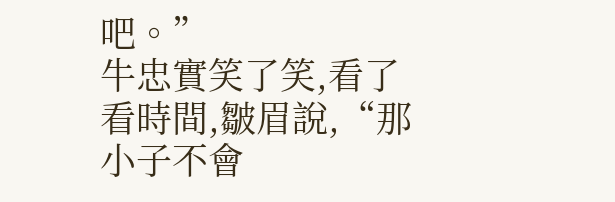吧。”
牛忠實笑了笑,看了看時間,皺眉說,“那小子不會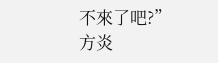不來了吧?”
方炎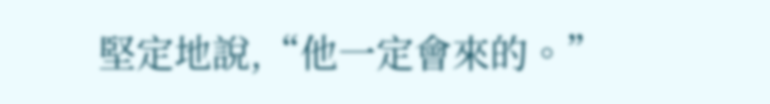堅定地說,“他一定會來的。”